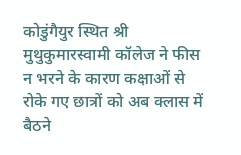कोडुंगैयुर स्थित श्री मुथुकुमारस्वामी कॉलेज ने फीस न भरने के कारण कक्षाओं से रोके गए छात्रों को अब क्लास में बैठने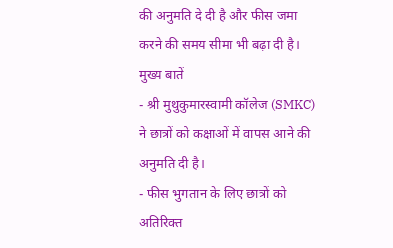की अनुमति दे दी है और फीस जमा करने की समय सीमा भी बढ़ा दी है।
मुख्य बातें
- श्री मुथुकुमारस्वामी कॉलेज (SMKC) ने छात्रों को कक्षाओं में वापस आने की अनुमति दी है।
- फीस भुगतान के लिए छात्रों को अतिरिक्त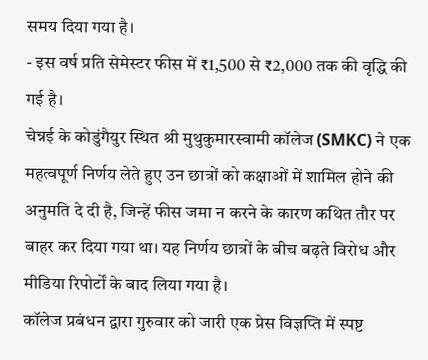समय दिया गया है।
- इस वर्ष प्रति सेमेस्टर फीस में ₹1,500 से ₹2,000 तक की वृद्धि की गई है।
चेन्नई के कोडुंगैयुर स्थित श्री मुथुकुमारस्वामी कॉलेज (SMKC) ने एक महत्वपूर्ण निर्णय लेते हुए उन छात्रों को कक्षाओं में शामिल होने की अनुमति दे दी है, जिन्हें फीस जमा न करने के कारण कथित तौर पर बाहर कर दिया गया था। यह निर्णय छात्रों के बीच बढ़ते विरोध और मीडिया रिपोर्टों के बाद लिया गया है।
कॉलेज प्रबंधन द्वारा गुरुवार को जारी एक प्रेस विज्ञप्ति में स्पष्ट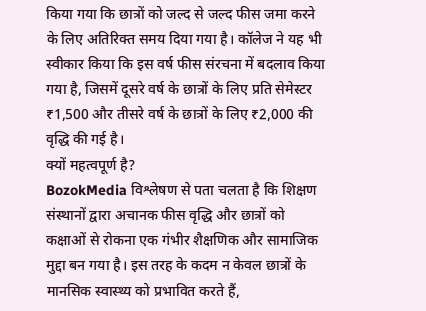किया गया कि छात्रों को जल्द से जल्द फीस जमा करने के लिए अतिरिक्त समय दिया गया है। कॉलेज ने यह भी स्वीकार किया कि इस वर्ष फीस संरचना में बदलाव किया गया है, जिसमें दूसरे वर्ष के छात्रों के लिए प्रति सेमेस्टर ₹1,500 और तीसरे वर्ष के छात्रों के लिए ₹2,000 की वृद्धि की गई है।
क्यों महत्वपूर्ण है?
BozokMedia विश्लेषण से पता चलता है कि शिक्षण संस्थानों द्वारा अचानक फीस वृद्धि और छात्रों को कक्षाओं से रोकना एक गंभीर शैक्षणिक और सामाजिक मुद्दा बन गया है। इस तरह के कदम न केवल छात्रों के मानसिक स्वास्थ्य को प्रभावित करते हैं,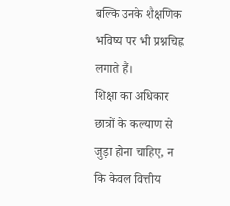बल्कि उनके शैक्षणिक भविष्य पर भी प्रश्नचिह्न लगाते हैं।
शिक्षा का अधिकार छात्रों के कल्याण से जुड़ा होना चाहिए, न कि केवल वित्तीय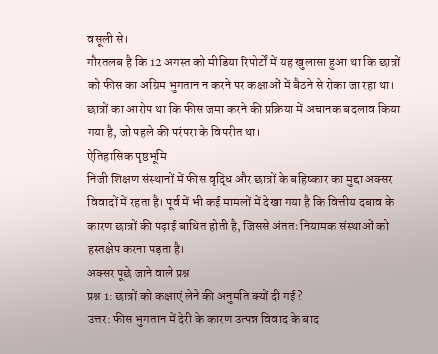वसूली से।
गौरतलब है कि 12 अगस्त को मीडिया रिपोर्टों में यह खुलासा हुआ था कि छात्रों को फीस का अग्रिम भुगतान न करने पर कक्षाओं में बैठने से रोका जा रहा था। छात्रों का आरोप था कि फीस जमा करने की प्रक्रिया में अचानक बदलाव किया गया है, जो पहले की परंपरा के विपरीत था।
ऐतिहासिक पृष्ठभूमि
निजी शिक्षण संस्थानों में फीस वृद्धि और छात्रों के बहिष्कार का मुद्दा अक्सर विवादों में रहता है। पूर्व में भी कई मामलों में देखा गया है कि वित्तीय दबाव के कारण छात्रों की पढ़ाई बाधित होती है, जिससे अंततः नियामक संस्थाओं को हस्तक्षेप करना पड़ता है।
अक्सर पूछे जाने वाले प्रश्न
प्रश्न 1: छात्रों को कक्षाएं लेने की अनुमति क्यों दी गई?
उत्तर: फीस भुगतान में देरी के कारण उत्पन्न विवाद के बाद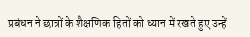प्रबंधन ने छात्रों के शैक्षणिक हितों को ध्यान में रखते हुए उन्हें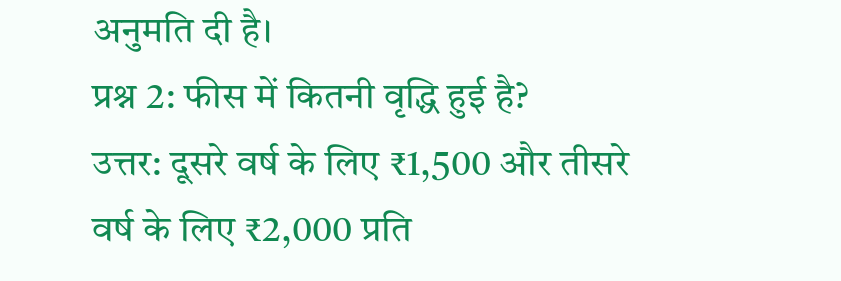अनुमति दी है।
प्रश्न 2: फीस में कितनी वृद्धि हुई है?
उत्तर: दूसरे वर्ष के लिए ₹1,500 और तीसरे वर्ष के लिए ₹2,000 प्रति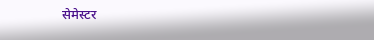सेमेस्टर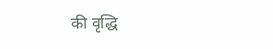की वृद्धि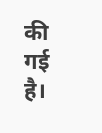की गई है।